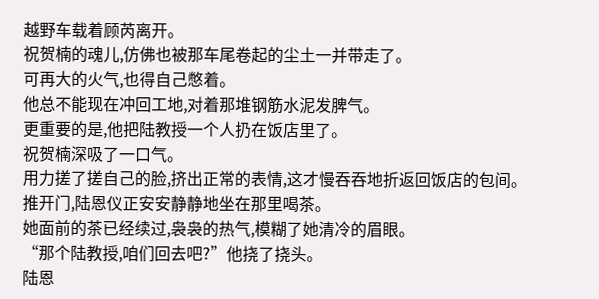越野车载着顾芮离开。
祝贺楠的魂儿,仿佛也被那车尾卷起的尘土一并带走了。
可再大的火气,也得自己憋着。
他总不能现在冲回工地,对着那堆钢筋水泥发脾气。
更重要的是,他把陆教授一个人扔在饭店里了。
祝贺楠深吸了一口气。
用力搓了搓自己的脸,挤出正常的表情,这才慢吞吞地折返回饭店的包间。
推开门,陆恩仪正安安静静地坐在那里喝茶。
她面前的茶已经续过,袅袅的热气,模糊了她清冷的眉眼。
“那个陆教授,咱们回去吧?”他挠了挠头。
陆恩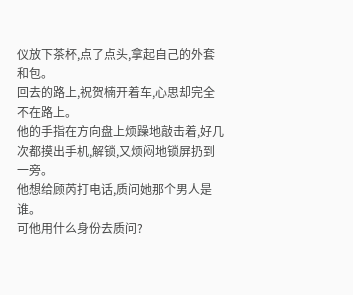仪放下茶杯,点了点头,拿起自己的外套和包。
回去的路上,祝贺楠开着车,心思却完全不在路上。
他的手指在方向盘上烦躁地敲击着,好几次都摸出手机,解锁,又烦闷地锁屏扔到一旁。
他想给顾芮打电话,质问她那个男人是谁。
可他用什么身份去质问?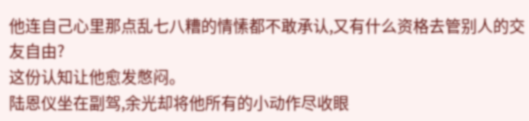他连自己心里那点乱七八糟的情愫都不敢承认,又有什么资格去管别人的交友自由?
这份认知让他愈发憋闷。
陆恩仪坐在副驾,余光却将他所有的小动作尽收眼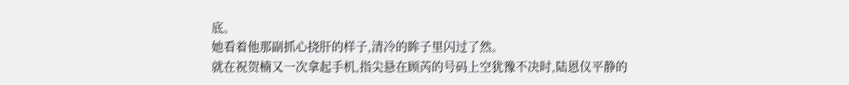底。
她看着他那副抓心挠肝的样子,清冷的眸子里闪过了然。
就在祝贺楠又一次拿起手机,指尖悬在顾芮的号码上空犹豫不决时,陆恩仪平静的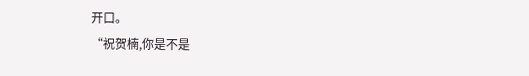开口。
“祝贺楠,你是不是